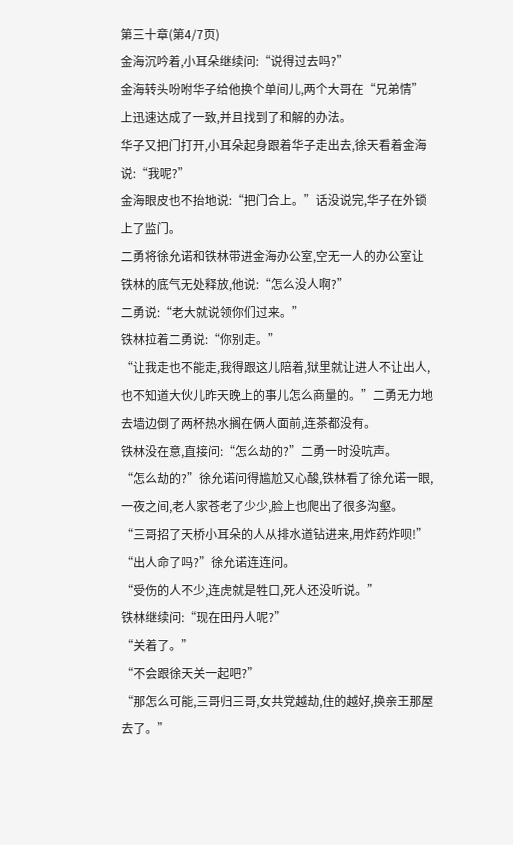第三十章(第4/7页)
金海沉吟着,小耳朵继续问:“说得过去吗?”
金海转头吩咐华子给他换个单间儿,两个大哥在“兄弟情”上迅速达成了一致,并且找到了和解的办法。
华子又把门打开,小耳朵起身跟着华子走出去,徐天看着金海说:“我呢?”
金海眼皮也不抬地说:“把门合上。”话没说完,华子在外锁上了监门。
二勇将徐允诺和铁林带进金海办公室,空无一人的办公室让铁林的底气无处释放,他说:“怎么没人啊?”
二勇说:“老大就说领你们过来。”
铁林拉着二勇说:“你别走。”
“让我走也不能走,我得跟这儿陪着,狱里就让进人不让出人,也不知道大伙儿昨天晚上的事儿怎么商量的。”二勇无力地去墙边倒了两杯热水搁在俩人面前,连茶都没有。
铁林没在意,直接问:“怎么劫的?”二勇一时没吭声。
“怎么劫的?”徐允诺问得尴尬又心酸,铁林看了徐允诺一眼,一夜之间,老人家苍老了少少,脸上也爬出了很多沟壑。
“三哥招了天桥小耳朵的人从排水道钻进来,用炸药炸呗!”
“出人命了吗?”徐允诺连连问。
“受伤的人不少,连虎就是牲口,死人还没听说。”
铁林继续问:“现在田丹人呢?”
“关着了。”
“不会跟徐天关一起吧?”
“那怎么可能,三哥归三哥,女共党越劫,住的越好,换亲王那屋去了。”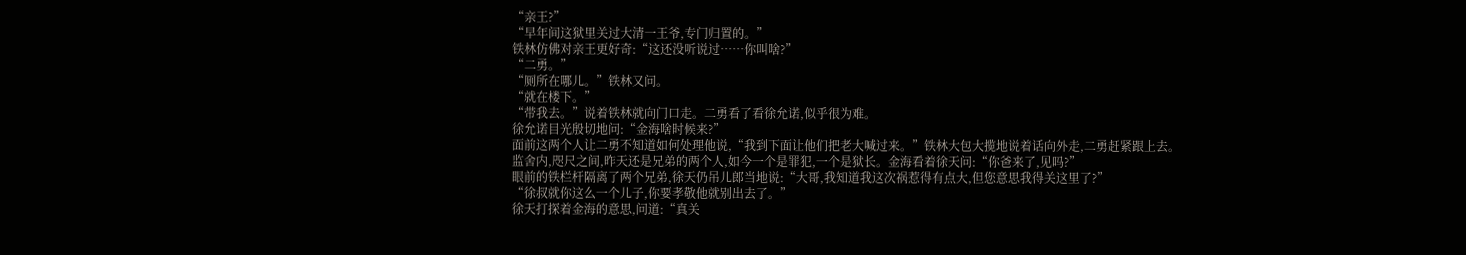“亲王?”
“早年间这狱里关过大清一王爷,专门归置的。”
铁林仿佛对亲王更好奇:“这还没听说过……你叫啥?”
“二勇。”
“厕所在哪儿。”铁林又问。
“就在楼下。”
“带我去。”说着铁林就向门口走。二勇看了看徐允诺,似乎很为难。
徐允诺目光殷切地问:“金海啥时候来?”
面前这两个人让二勇不知道如何处理他说,“我到下面让他们把老大喊过来。”铁林大包大揽地说着话向外走,二勇赶紧跟上去。
监舍内,咫尺之间,昨天还是兄弟的两个人,如今一个是罪犯,一个是狱长。金海看着徐天问:“你爸来了,见吗?”
眼前的铁栏杆隔离了两个兄弟,徐天仍吊儿郎当地说:“大哥,我知道我这次祸惹得有点大,但您意思我得关这里了?”
“徐叔就你这么一个儿子,你要孝敬他就别出去了。”
徐天打探着金海的意思,问道:“真关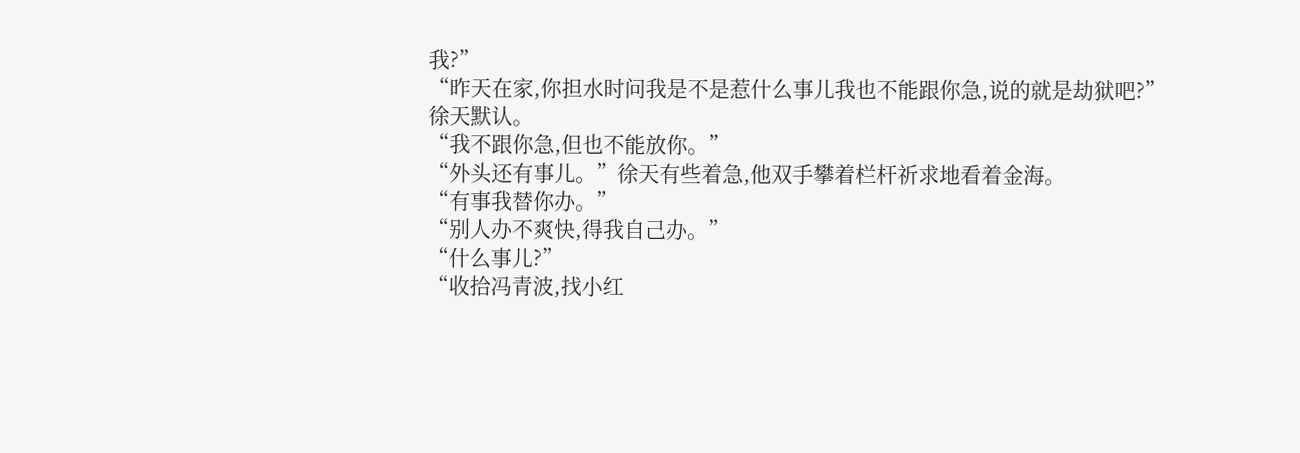我?”
“昨天在家,你担水时问我是不是惹什么事儿我也不能跟你急,说的就是劫狱吧?”
徐天默认。
“我不跟你急,但也不能放你。”
“外头还有事儿。”徐天有些着急,他双手攀着栏杆祈求地看着金海。
“有事我替你办。”
“别人办不爽快,得我自己办。”
“什么事儿?”
“收拾冯青波,找小红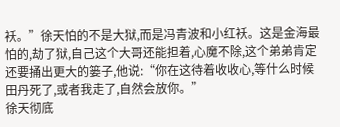袄。”徐天怕的不是大狱,而是冯青波和小红袄。这是金海最怕的,劫了狱,自己这个大哥还能担着,心魔不除,这个弟弟肯定还要捅出更大的篓子,他说:“你在这待着收收心,等什么时候田丹死了,或者我走了,自然会放你。”
徐天彻底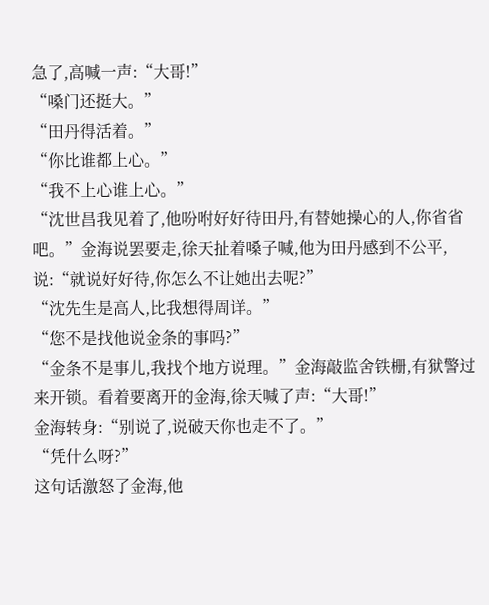急了,高喊一声:“大哥!”
“嗓门还挺大。”
“田丹得活着。”
“你比谁都上心。”
“我不上心谁上心。”
“沈世昌我见着了,他吩咐好好待田丹,有替她操心的人,你省省吧。”金海说罢要走,徐天扯着嗓子喊,他为田丹感到不公平,说:“就说好好待,你怎么不让她出去呢?”
“沈先生是高人,比我想得周详。”
“您不是找他说金条的事吗?”
“金条不是事儿,我找个地方说理。”金海敲监舍铁栅,有狱警过来开锁。看着要离开的金海,徐天喊了声:“大哥!”
金海转身:“别说了,说破天你也走不了。”
“凭什么呀?”
这句话激怒了金海,他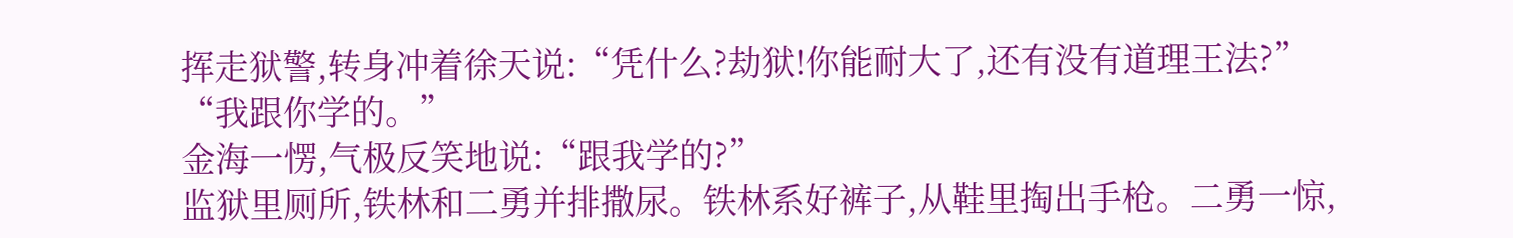挥走狱警,转身冲着徐天说:“凭什么?劫狱!你能耐大了,还有没有道理王法?”
“我跟你学的。”
金海一愣,气极反笑地说:“跟我学的?”
监狱里厕所,铁林和二勇并排撒尿。铁林系好裤子,从鞋里掏出手枪。二勇一惊,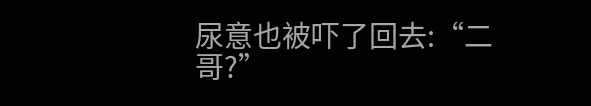尿意也被吓了回去:“二哥?”